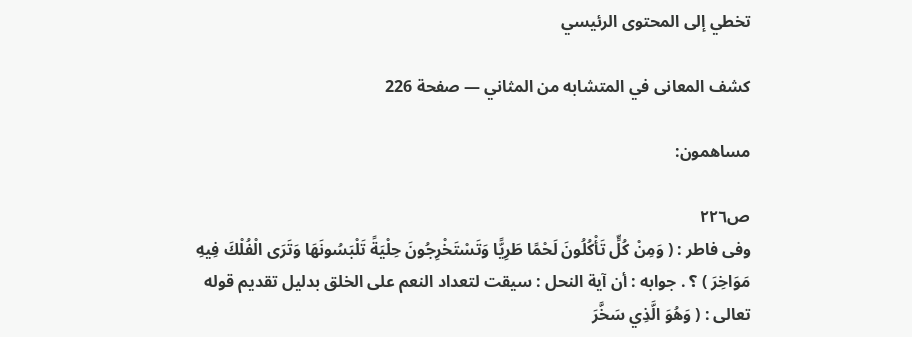تخطي إلى المحتوى الرئيسي

كشف المعانى في المتشابه من المثاني — صفحة 226

مساهمون:

ص٢٢٦
وفى فاطر : ( وَمِنْ كُلٍّ تَأْكُلُونَ لَحْمًا طَرِيًّا وَتَسْتَخْرِجُونَ حِلْيَةً تَلْبَسُونَهَا وَتَرَى الْفُلْكَ فِيهِ مَوَاخِرَ ) ؟ . جوابه : أن آية النحل : سيقت لتعداد النعم على الخلق بدليل تقديم قوله تعالى : ( وَهُوَ الَّذِي سَخَّرَ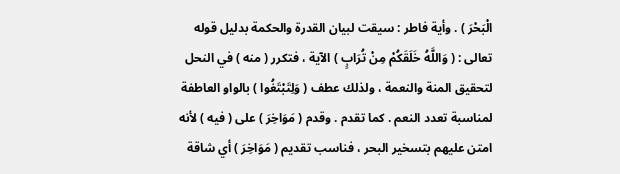الْبَحْرَ ) . وأية فاطر : سيقت لبيان القدرة والحكمة بدليل قوله تعالى : ( وَاللَّهُ خَلَقَكُمْ مِنْ تُرَابٍ ) الآية ، فتكرر ( منه ) في النحل لتحقيق المنة والنعمة ، ولذلك عطف ( وَلِتَبْتَغُوا ) بالواو العاطفة لمناسبة تعدد النعم . كما تقدم . وقدم ( مَوَاخِرَ ) على ( فيه ) لأنه امتن عليهم بتسخير البحر ، فناسب تقديم ( مَوَاخِرَ ) أي شاقة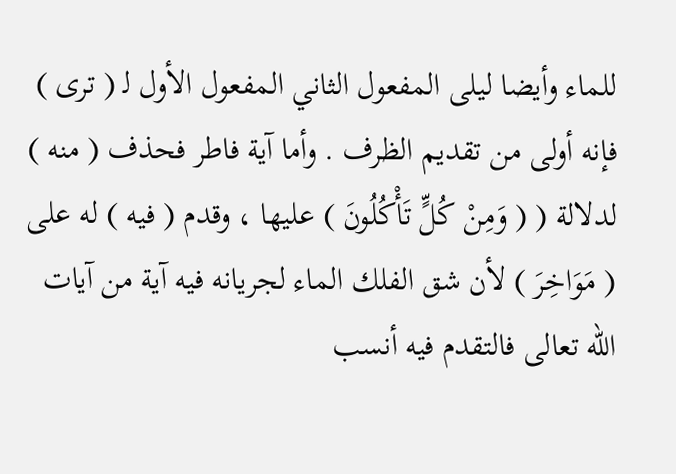للماء وأيضا ليلى المفعول الثاني المفعول الأول ل‍ ( ترى ) فإنه أولى من تقديم الظرف . وأما آية فاطر فحذف ( منه ) لدلالة ( ( وَمِنْ كُلٍّ تَأْكُلُونَ ) عليها ، وقدم ( فيه ) له على ( مَوَاخِرَ ) لأن شق الفلك الماء لجريانه فيه آية من آيات الله تعالى فالتقدم فيه أنسب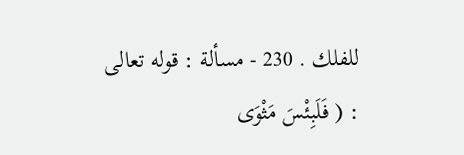للفلك . 230 - مسألة : قوله تعالى : ( فَلَبِئْسَ مَثْوَى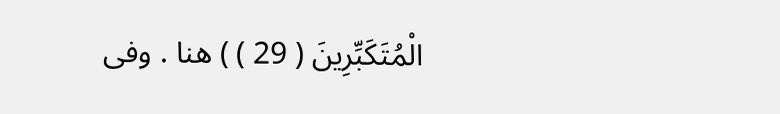الْمُتَكَبِّرِينَ ( 29 ) ) هنا . وفى